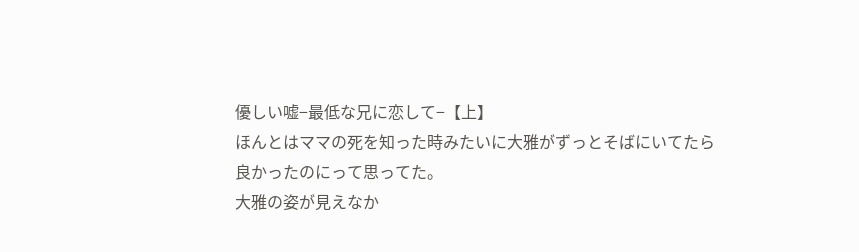優しい嘘−最低な兄に恋して−【上】
ほんとはママの死を知った時みたいに大雅がずっとそばにいてたら良かったのにって思ってた。
大雅の姿が見えなか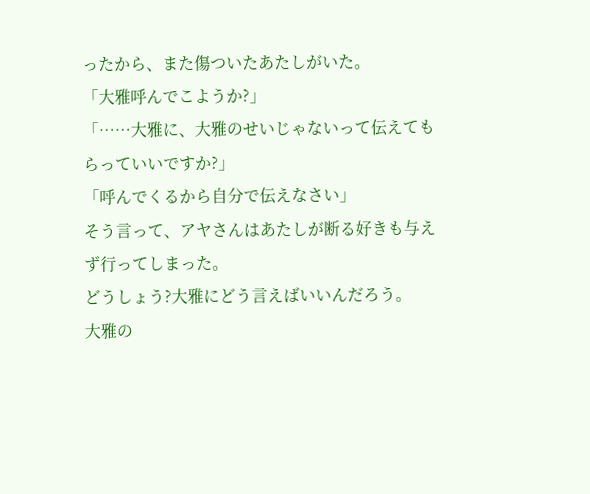ったから、また傷ついたあたしがいた。
「大雅呼んでこようか?」
「……大雅に、大雅のせいじゃないって伝えてもらっていいですか?」
「呼んでくるから自分で伝えなさい」
そう言って、アヤさんはあたしが断る好きも与えず行ってしまった。
どうしょう?大雅にどう言えばいいんだろう。
大雅の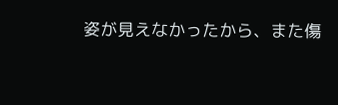姿が見えなかったから、また傷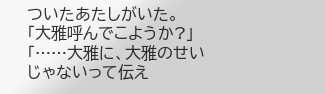ついたあたしがいた。
「大雅呼んでこようか?」
「……大雅に、大雅のせいじゃないって伝え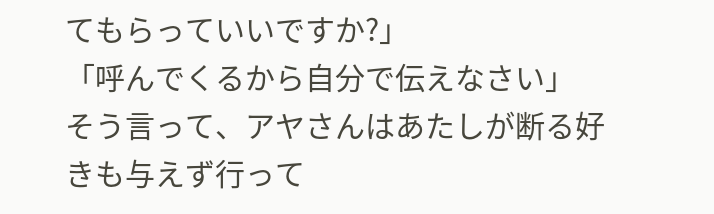てもらっていいですか?」
「呼んでくるから自分で伝えなさい」
そう言って、アヤさんはあたしが断る好きも与えず行って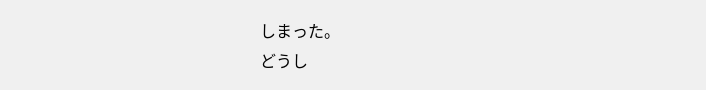しまった。
どうし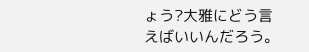ょう?大雅にどう言えばいいんだろう。